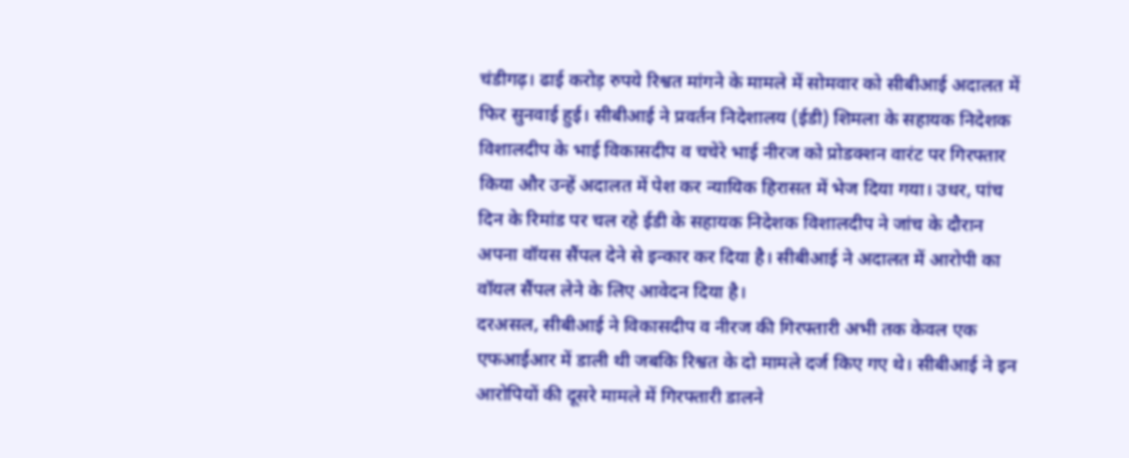चंडीगढ़। ढाई करोड़ रुपये रिश्वत मांगने के मामले में सोमवार को सीबीआई अदालत में फिर सुनवाई हुई। सीबीआई ने प्रवर्तन निदेशालय (ईडी) शिमला के सहायक निदेशक विशालदीप के भाई विकासदीप व चचेरे भाई नीरज को प्रोडक्शन वारंट पर गिरफ्तार किया और उन्हें अदालत में पेश कर न्यायिक हिरासत में भेज दिया गया। उधर, पांच दिन के रिमांड पर चल रहे ईडी के सहायक निदेशक विशालदीप ने जांच के दौरान अपना वॉयस सैंपल देने से इन्कार कर दिया है। सीबीआई ने अदालत में आरोपी का वॉयल सैंपल लेने के लिए आवेदन दिया है।
दरअसल, सीबीआई ने विकासदीप व नीरज की गिरफ्तारी अभी तक केवल एक एफआईआर में डाली थी जबकि रिश्वत के दो मामले दर्ज किए गए थे। सीबीआई ने इन आरोपियों की दूसरे मामले में गिरफ्तारी डालने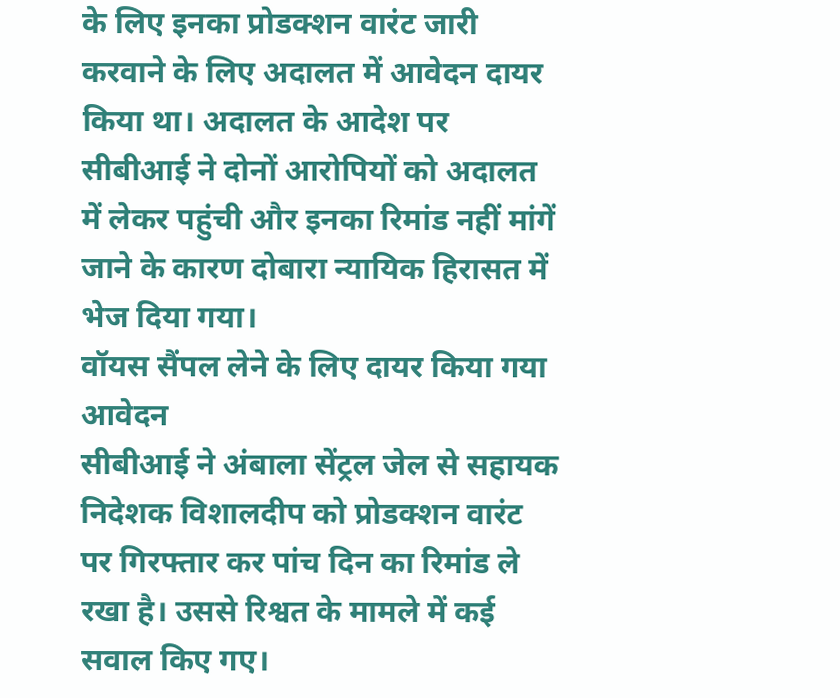के लिए इनका प्रोडक्शन वारंट जारी करवाने के लिए अदालत में आवेदन दायर किया था। अदालत के आदेश पर सीबीआई ने दोनों आरोपियों को अदालत में लेकर पहुंची और इनका रिमांड नहीं मांगें जाने के कारण दोबारा न्यायिक हिरासत में भेज दिया गया।
वॉयस सैंपल लेने के लिए दायर किया गया आवेदन
सीबीआई ने अंबाला सेंट्रल जेल से सहायक निदेशक विशालदीप को प्रोडक्शन वारंट पर गिरफ्तार कर पांच दिन का रिमांड ले रखा है। उससे रिश्वत के मामले में कई सवाल किए गए।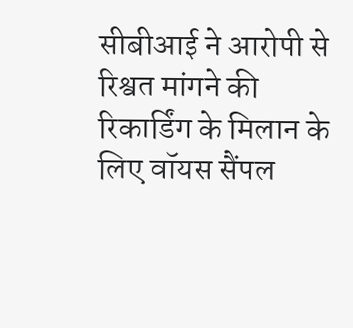सीबीआई ने आरोपी से रिश्वत मांगने की रिकार्डिंग के मिलान के लिए वॉयस सैंपल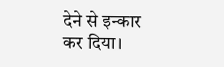देने से इन्कार कर दिया।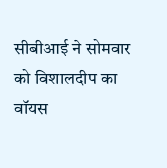सीबीआई ने सोमवार को विशालदीप का वॉयस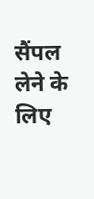सैंपल लेने के लिए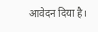आवेदन दिया है।